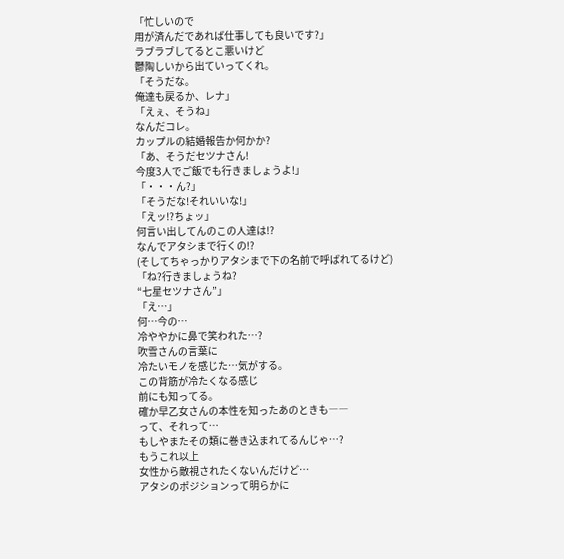「忙しいので
用が済んだであれば仕事しても良いです?」
ラブラブしてるとこ悪いけど
鬱陶しいから出ていってくれ。
「そうだな。
俺達も戻るか、レナ」
「えぇ、そうね」
なんだコレ。
カップルの結婚報告か何かか?
「あ、そうだセツナさん!
今度3人でご飯でも行きましょうよ!」
「・・・ん?」
「そうだな!それいいな!」
「えッ!?ちょッ」
何言い出してんのこの人達は!?
なんでアタシまで行くの!?
(そしてちゃっかりアタシまで下の名前で呼ばれてるけど)
「ね?行きましょうね?
“七星セツナさん”」
「え…」
何…今の…
冷ややかに鼻で笑われた…?
吹雪さんの言葉に
冷たいモノを感じた…気がする。
この背筋が冷たくなる感じ
前にも知ってる。
確か早乙女さんの本性を知ったあのときも――
って、それって…
もしやまたその類に巻き込まれてるんじゃ…?
もうこれ以上
女性から敵視されたくないんだけど…
アタシのポジションって明らかに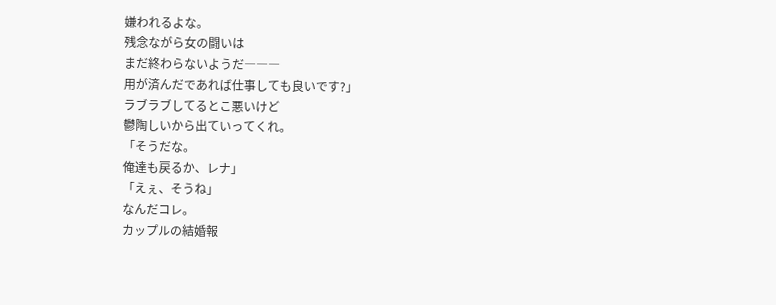嫌われるよな。
残念ながら女の闘いは
まだ終わらないようだ―――
用が済んだであれば仕事しても良いです?」
ラブラブしてるとこ悪いけど
鬱陶しいから出ていってくれ。
「そうだな。
俺達も戻るか、レナ」
「えぇ、そうね」
なんだコレ。
カップルの結婚報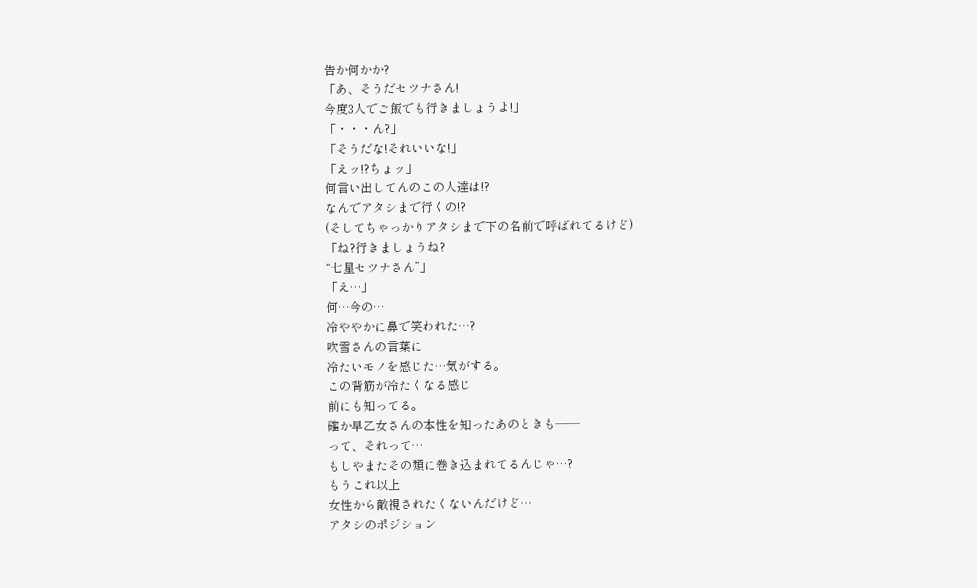告か何かか?
「あ、そうだセツナさん!
今度3人でご飯でも行きましょうよ!」
「・・・ん?」
「そうだな!それいいな!」
「えッ!?ちょッ」
何言い出してんのこの人達は!?
なんでアタシまで行くの!?
(そしてちゃっかりアタシまで下の名前で呼ばれてるけど)
「ね?行きましょうね?
“七星セツナさん”」
「え…」
何…今の…
冷ややかに鼻で笑われた…?
吹雪さんの言葉に
冷たいモノを感じた…気がする。
この背筋が冷たくなる感じ
前にも知ってる。
確か早乙女さんの本性を知ったあのときも――
って、それって…
もしやまたその類に巻き込まれてるんじゃ…?
もうこれ以上
女性から敵視されたくないんだけど…
アタシのポジション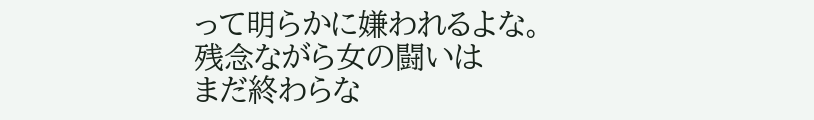って明らかに嫌われるよな。
残念ながら女の闘いは
まだ終わらな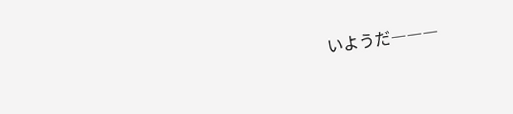いようだ―――